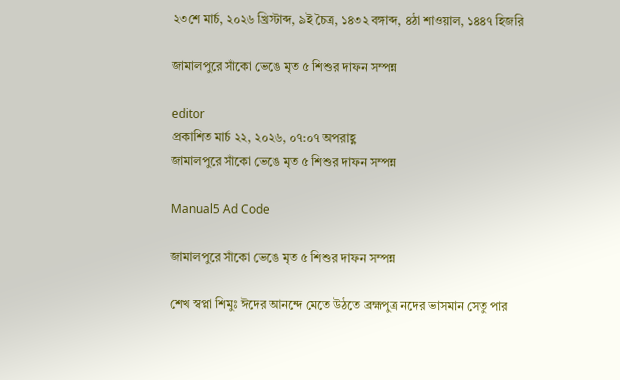২৩শে মার্চ, ২০২৬ খ্রিস্টাব্দ, ৯ই চৈত্র, ১৪৩২ বঙ্গাব্দ, ৪ঠা শাওয়াল, ১৪৪৭ হিজরি

জামালপুরে সাঁকো ভেঙে মৃত ৫ শিশুর দাফন সম্পন্ন

editor
প্রকাশিত মার্চ ২২, ২০২৬, ০৭:০৭ অপরাহ্ণ
জামালপুরে সাঁকো ভেঙে মৃত ৫ শিশুর দাফন সম্পন্ন

Manual5 Ad Code

জামালপুরে সাঁকো ভেঙে মৃত ৫ শিশুর দাফন সম্পন্ন

শেখ স্বপ্না শিমুঃ ঈদের আনন্দে মেতে উঠতে ব্রহ্মপুত্র নদের ভাসমান সেতু পার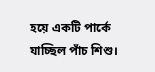হয়ে একটি পার্কে যাচ্ছিল পাঁচ শিশু।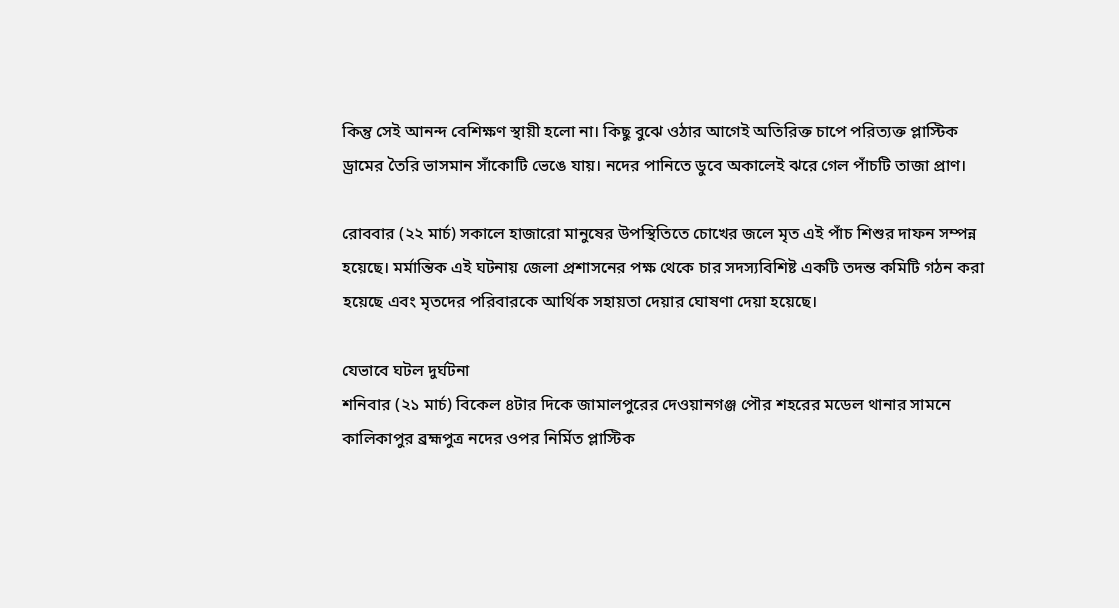কিন্তু সেই আনন্দ বেশিক্ষণ স্থায়ী হলো না। কিছু বুঝে ওঠার আগেই অতিরিক্ত চাপে পরিত্যক্ত প্লাস্টিক ড্রামের তৈরি ভাসমান সাঁকোটি ভেঙে যায়। নদের পানিতে ডুবে অকালেই ঝরে গেল পাঁচটি তাজা প্রাণ।

রোববার (২২ মার্চ) সকালে হাজারো মানুষের উপস্থিতিতে চোখের জলে মৃত এই পাঁচ শিশুর দাফন সম্পন্ন হয়েছে। মর্মান্তিক এই ঘটনায় জেলা প্রশাসনের পক্ষ থেকে চার সদস্যবিশিষ্ট একটি তদন্ত কমিটি গঠন করা হয়েছে এবং মৃতদের পরিবারকে আর্থিক সহায়তা দেয়ার ঘোষণা দেয়া হয়েছে।

যেভাবে ঘটল দুর্ঘটনা
শনিবার (২১ মার্চ) বিকেল ৪টার দিকে জামালপুরের দেওয়ানগঞ্জ পৌর শহরের মডেল থানার সামনে কালিকাপুর ব্রহ্মপুত্র নদের ওপর নির্মিত প্লাস্টিক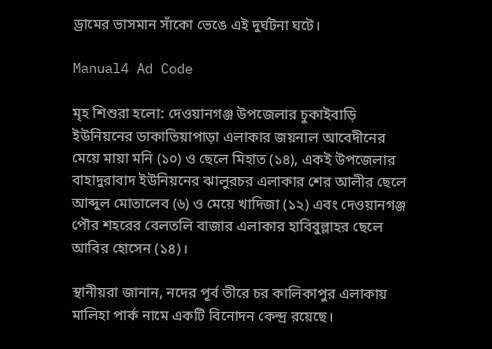ড্রামের ভাসমান সাঁকো ভেঙে এই দুর্ঘটনা ঘটে।

Manual4 Ad Code

মৃহ শিশুরা হলো: দেওয়ানগঞ্জ উপজেলার চুকাইবাড়ি ইউনিয়নের ডাকাতিয়াপাড়া এলাকার জয়নাল আবেদীনের মেয়ে মায়া মনি (১০) ও ছেলে মিহাত (১৪), একই উপজেলার বাহাদুরাবাদ ইউনিয়নের ঝালুরচর এলাকার শের আলীর ছেলে আব্দুল মোতালেব (৬) ও মেয়ে খাদিজা (১২) এবং দেওয়ানগঞ্জ পৌর শহরের বেলতলি বাজার এলাকার হাবিবুল্লাহর ছেলে আবির হোসেন (১৪)।

স্থানীয়রা জানান, নদের পূর্ব তীরে চর কালিকাপুর এলাকায় মালিহা পার্ক নামে একটি বিনোদন কেন্দ্র রয়েছে।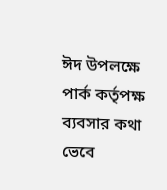ঈদ উপলক্ষে পার্ক কর্তৃপক্ষ ব্যবসার কথা ভেবে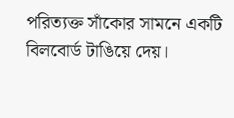পরিত্যক্ত সাঁকোর সামনে একটি বিলবোর্ড টাঙিয়ে দেয়।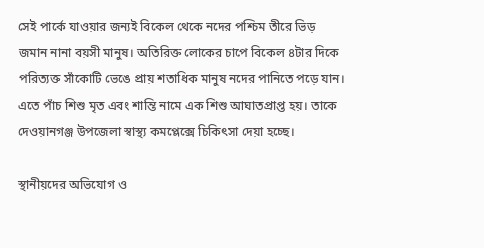সেই পার্কে যাওয়ার জন্যই বিকেল থেকে নদের পশ্চিম তীরে ভিড় জমান নানা বয়সী মানুষ। অতিরিক্ত লোকের চাপে বিকেল ৪টার দিকে পরিত্যক্ত সাঁকোটি ভেঙে প্রায় শতাধিক মানুষ নদের পানিতে পড়ে যান। এতে পাঁচ শিশু মৃত এবং শান্তি নামে এক শিশু আঘাতপ্রাপ্ত হয়। তাকে দেওয়ানগঞ্জ উপজেলা স্বাস্থ্য কমপ্লেক্সে চিকিৎসা দেয়া হচ্ছে।

স্থানীয়দের অভিযোগ ও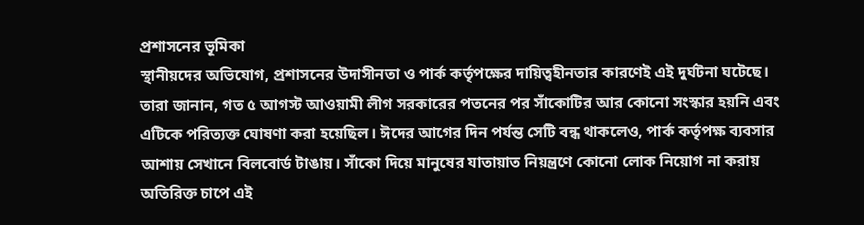প্রশাসনের ভূমিকা
স্থানীয়দের অভিযোগ, প্রশাসনের উদাসীনতা ও পার্ক কর্তৃপক্ষের দায়িত্বহীনতার কারণেই এই দুর্ঘটনা ঘটেছে। তারা জানান, গত ৫ আগস্ট আওয়ামী লীগ সরকারের পতনের পর সাঁকোটির আর কোনো সংস্কার হয়নি এবং এটিকে পরিত্যক্ত ঘোষণা করা হয়েছিল। ঈদের আগের দিন পর্যন্ত সেটি বন্ধ থাকলেও, পার্ক কর্তৃপক্ষ ব্যবসার আশায় সেখানে বিলবোর্ড টাঙায়। সাঁকো দিয়ে মানুষের যাতায়াত নিয়ন্ত্রণে কোনো লোক নিয়োগ না করায় অতিরিক্ত চাপে এই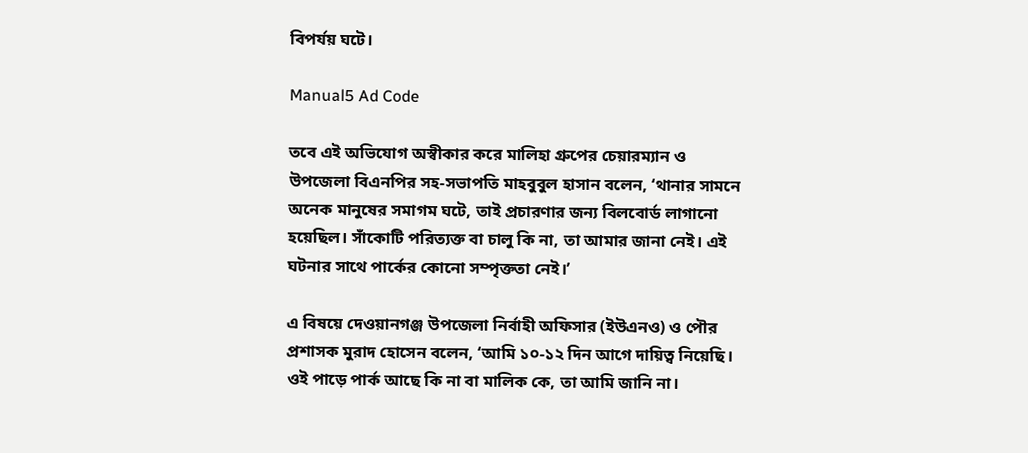বিপর্যয় ঘটে।

Manual5 Ad Code

তবে এই অভিযোগ অস্বীকার করে মালিহা গ্রুপের চেয়ারম্যান ও উপজেলা বিএনপির সহ-সভাপতি মাহবুবুল হাসান বলেন, ‘থানার সামনে অনেক মানুষের সমাগম ঘটে, তাই প্রচারণার জন্য বিলবোর্ড লাগানো হয়েছিল। সাঁকোটি পরিত্যক্ত বা চালু কি না, তা আমার জানা নেই। এই ঘটনার সাথে পার্কের কোনো সম্পৃক্ততা নেই।’

এ বিষয়ে দেওয়ানগঞ্জ উপজেলা নির্বাহী অফিসার (ইউএনও) ও পৌর প্রশাসক মুরাদ হোসেন বলেন, ‘আমি ১০-১২ দিন আগে দায়িত্ব নিয়েছি। ওই পাড়ে পার্ক আছে কি না বা মালিক কে, তা আমি জানি না।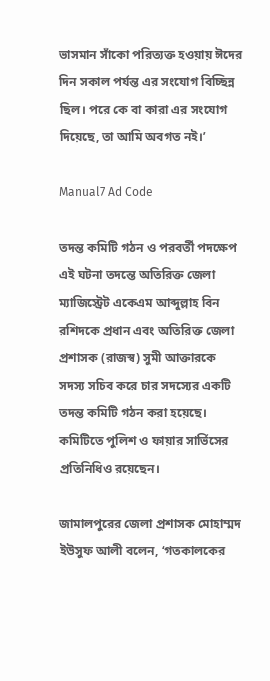ভাসমান সাঁকো পরিত্যক্ত হওয়ায় ঈদের দিন সকাল পর্যন্ত এর সংযোগ বিচ্ছিন্ন ছিল। পরে কে বা কারা এর সংযোগ দিয়েছে, তা আমি অবগত নই।’

Manual7 Ad Code

তদন্ত কমিটি গঠন ও পরবর্তী পদক্ষেপ
এই ঘটনা তদন্তে অতিরিক্ত জেলা ম্যাজিস্ট্রেট একেএম আব্দুল্লাহ বিন রশিদকে প্রধান এবং অতিরিক্ত জেলা প্রশাসক (রাজস্ব) সুমী আক্তারকে সদস্য সচিব করে চার সদস্যের একটি তদন্ত কমিটি গঠন করা হয়েছে। কমিটিতে পুলিশ ও ফায়ার সার্ভিসের প্রতিনিধিও রয়েছেন।

জামালপুরের জেলা প্রশাসক মোহাম্মদ ইউসুফ আলী বলেন, ‘গতকালকের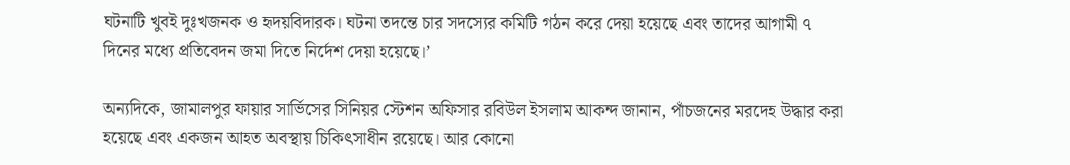ঘটনাটি খুবই দুঃখজনক ও হৃদয়বিদারক। ঘটনা তদন্তে চার সদস্যের কমিটি গঠন করে দেয়া হয়েছে এবং তাদের আগামী ৭ দিনের মধ্যে প্রতিবেদন জমা দিতে নির্দেশ দেয়া হয়েছে।’

অন্যদিকে, জামালপুর ফায়ার সার্ভিসের সিনিয়র স্টেশন অফিসার রবিউল ইসলাম আকন্দ জানান, পাঁচজনের মরদেহ উদ্ধার করা হয়েছে এবং একজন আহত অবস্থায় চিকিৎসাধীন রয়েছে। আর কোনো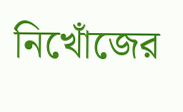নিখোঁজের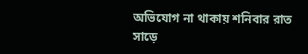অভিযোগ না থাকায় শনিবার রাত সাড়ে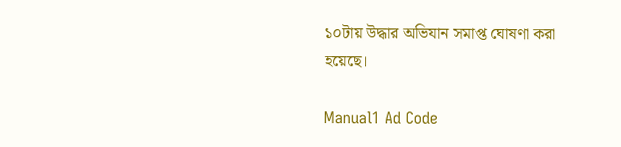১০টায় উদ্ধার অভিযান সমাপ্ত ঘোষণা করা হয়েছে।

Manual1 Ad Code